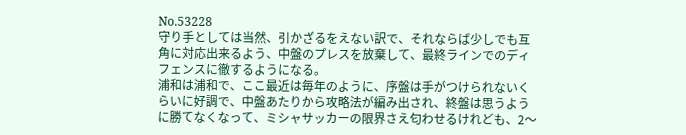No.53228
守り手としては当然、引かざるをえない訳で、それならば少しでも互角に対応出来るよう、中盤のプレスを放棄して、最終ラインでのディフェンスに徹するようになる。
浦和は浦和で、ここ最近は毎年のように、序盤は手がつけられないくらいに好調で、中盤あたりから攻略法が編み出され、終盤は思うように勝てなくなって、ミシャサッカーの限界さえ匂わせるけれども、2〜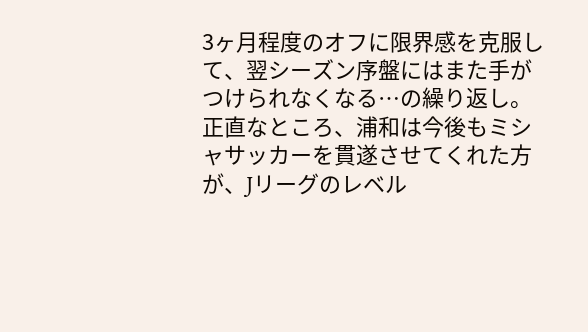3ヶ月程度のオフに限界感を克服して、翌シーズン序盤にはまた手がつけられなくなる…の繰り返し。
正直なところ、浦和は今後もミシャサッカーを貫遂させてくれた方が、Jリーグのレベル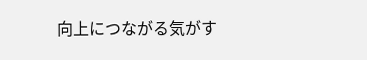向上につながる気がす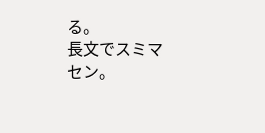る。
長文でスミマセン。